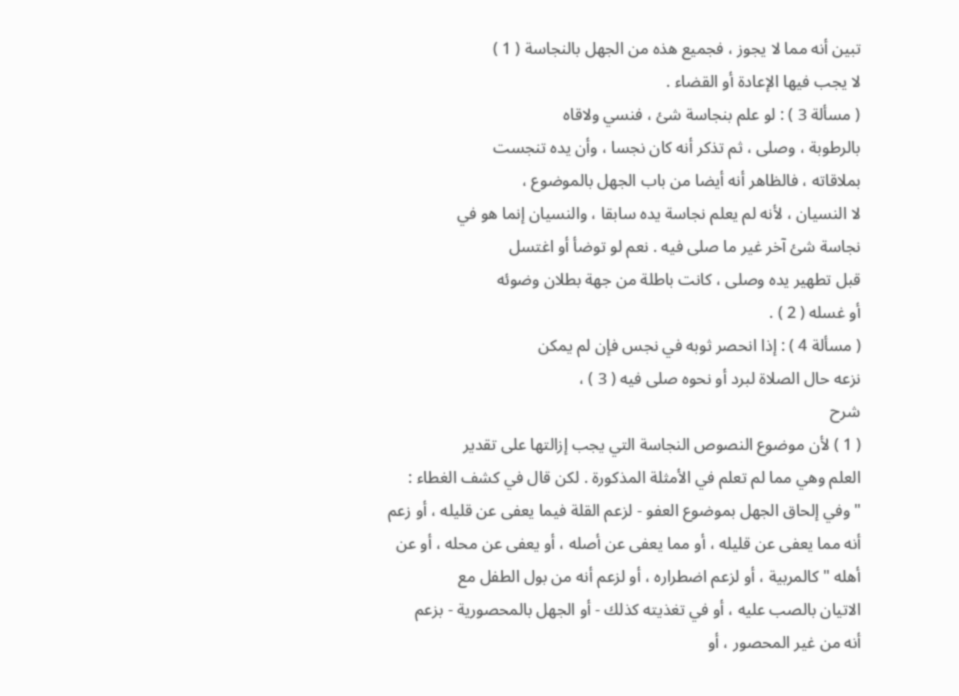تبين أنه مما لا يجوز ، فجميع هذه من الجهل بالنجاسة ( 1 )
لا يجب فيها الإعادة أو القضاء .
( مسألة 3 ) : لو علم بنجاسة شئ ، فنسي ولاقاه
بالرطوبة ، وصلى ، ثم تذكر أنه كان نجسا ، وأن يده تنجست
بملاقاته ، فالظاهر أنه أيضا من باب الجهل بالموضوع ،
لا النسيان ، لأنه لم يعلم نجاسة يده سابقا ، والنسيان إنما هو في
نجاسة شئ آخر غير ما صلى فيه . نعم لو توضأ أو اغتسل
قبل تطهير يده وصلى ، كانت باطلة من جهة بطلان وضوئه
أو غسله ( 2 ) .
( مسألة 4 ) : إذا انحصر ثوبه في نجس فإن لم يمكن
نزعه حال الصلاة لبرد أو نحوه صلى فيه ( 3 ) ،
شرح
( 1 ) لأن موضوع النصوص النجاسة التي يجب إزالتها على تقدير
العلم وهي مما لم تعلم في الأمثلة المذكورة . لكن قال في كشف الغطاء :
" وفي إلحاق الجهل بموضوع العفو - لزعم القلة فيما يعفى عن قليله ، أو زعم
أنه مما يعفى عن قليله ، أو مما يعفى عن أصله ، أو يعفى عن محله ، أو عن
أهله " كالمربية ، أو لزعم اضطراره ، أو لزعم أنه من بول الطفل مع
الاتيان بالصب عليه ، أو في تغذيته كذلك - أو الجهل بالمحصورية - بزعم
أنه من غير المحصور ، أو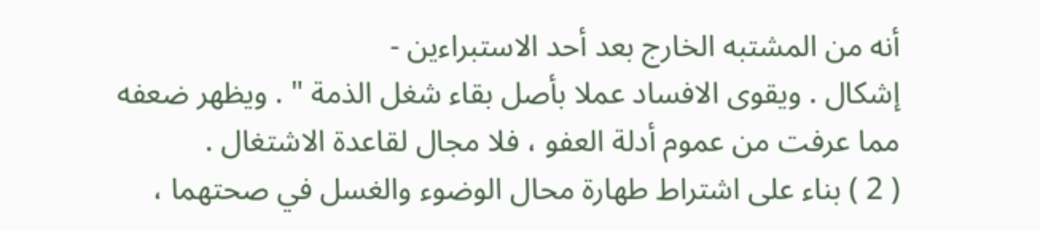أنه من المشتبه الخارج بعد أحد الاستبراءين -
إشكال . ويقوى الافساد عملا بأصل بقاء شغل الذمة " . ويظهر ضعفه
مما عرفت من عموم أدلة العفو ، فلا مجال لقاعدة الاشتغال .
( 2 ) بناء على اشتراط طهارة محال الوضوء والغسل في صحتهما ،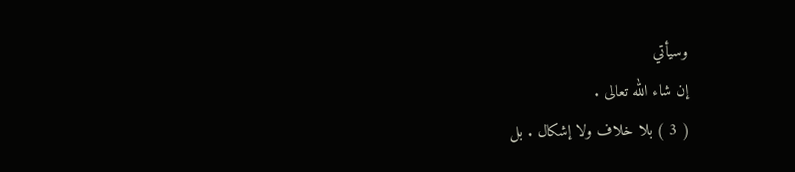وسيأتي
إن شاء الله تعالى .
( 3 ) بلا خلاف ولا إشكال . بل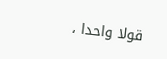قولا واحدا ،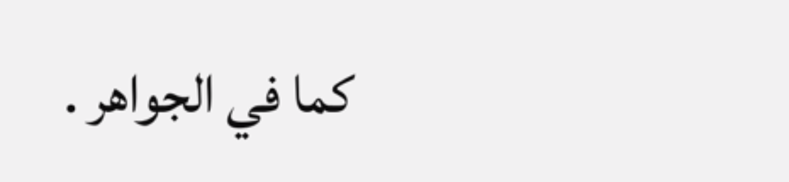كما في الجواهر .